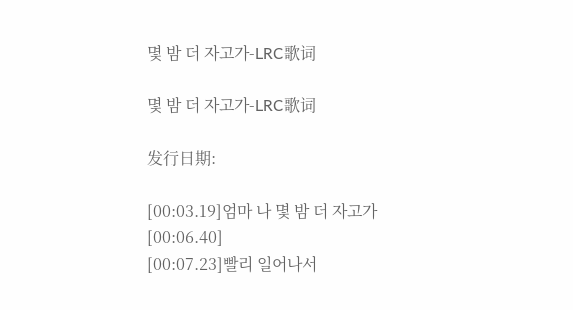몇 밤 더 자고가-LRC歌词

몇 밤 더 자고가-LRC歌词

发行日期:

[00:03.19]엄마 나 몇 밤 더 자고가
[00:06.40]
[00:07.23]빨리 일어나서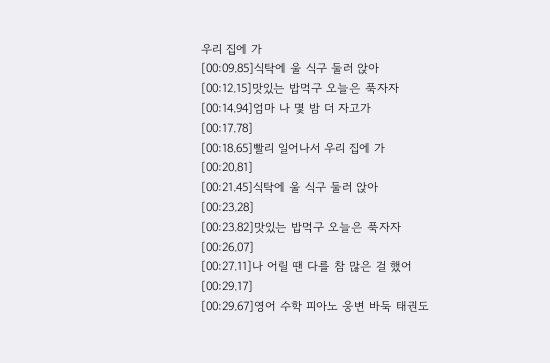우리 집에 가
[00:09.85]식탁에 울 식구 둘러 앉아
[00:12.15]맛있는 밥먹구 오늘은 푹자자
[00:14.94]엄마 나 몇 밤 더 자고가
[00:17.78]
[00:18.65]빨리 일어나서 우리 집에 가
[00:20.81]
[00:21.45]식탁에 울 식구 둘러 앉아
[00:23.28]
[00:23.82]맛있는 밥먹구 오늘은 푹자자
[00:26.07]
[00:27.11]나 어릴 땐 다를 참 많은 걸 했어
[00:29.17]
[00:29.67]영어 수학 피아노 웅변 바둑 태권도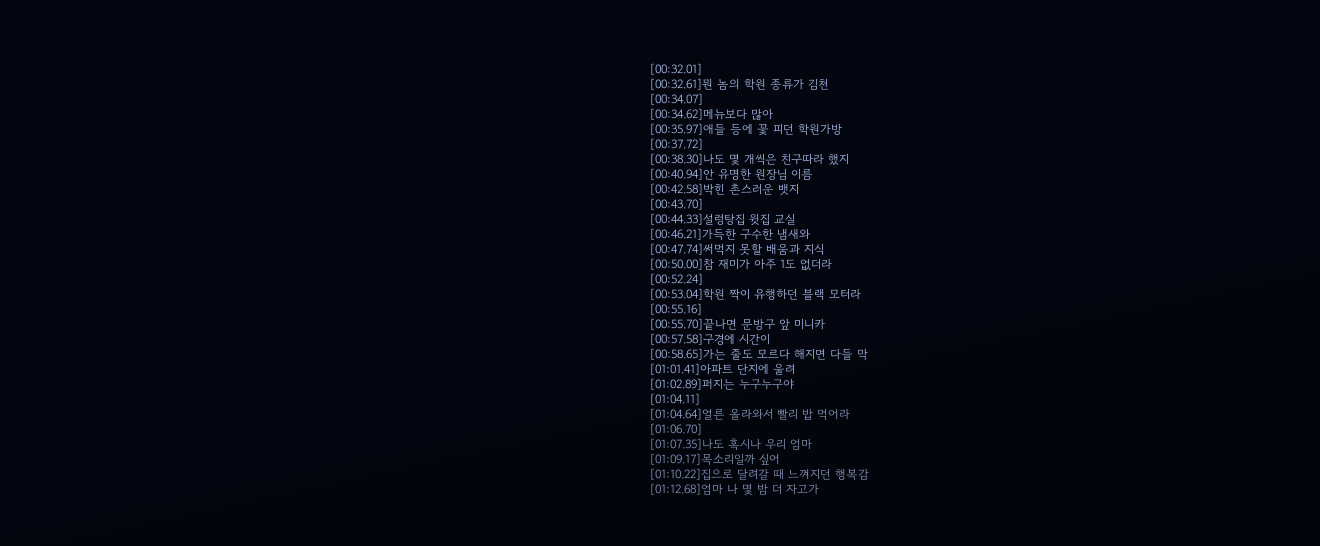[00:32.01]
[00:32.61]뭔 놈의 학원 종류가 김천
[00:34.07]
[00:34.62]메뉴보다 많아
[00:35.97]애들 등에 꽃 피던 학원가방
[00:37.72]
[00:38.30]나도 몇 개씩은 친구따라 했지
[00:40.94]안 유명한 원장님 이름
[00:42.58]박힌 촌스러운 뱃지
[00:43.70]
[00:44.33]설렁탕집 윗집 교실
[00:46.21]가득한 구수한 냄새와
[00:47.74]써먹지 못할 배움과 지식
[00:50.00]참 재미가 아주 1도 없더라
[00:52.24]
[00:53.04]학원 짝이 유행하던 블랙 모터라
[00:55.16]
[00:55.70]끝나면 문방구 앞 미니카
[00:57.58]구경에 시간이
[00:58.65]가는 줄도 모르다 해지면 다들 막
[01:01.41]아파트 단지에 울려
[01:02.89]퍼지는 누구누구야
[01:04.11]
[01:04.64]얼른 올라와서 빨리 밥 먹어라
[01:06.70]
[01:07.35]나도 혹시나 우리 엄마
[01:09.17]목소리일까 싶어
[01:10.22]집으로 달려갈 때 느껴지던 행복감
[01:12.68]엄마 나 몇 밤 더 자고가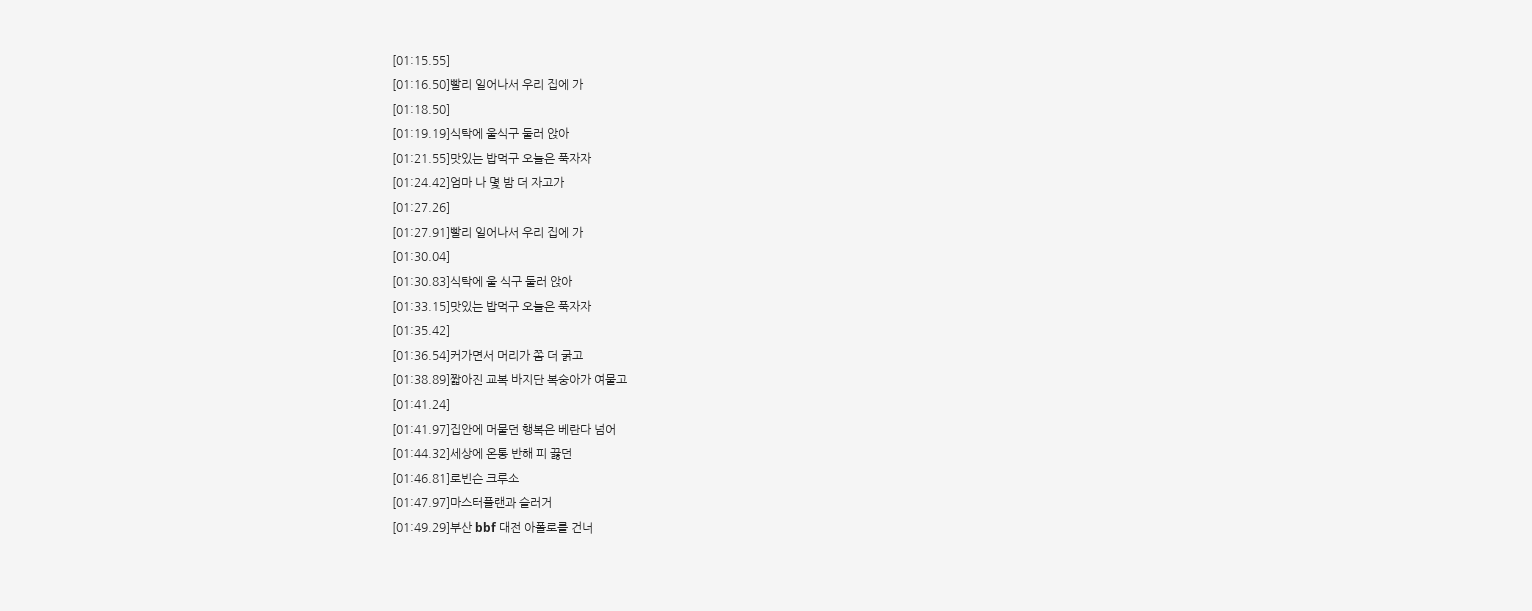[01:15.55]
[01:16.50]빨리 일어나서 우리 집에 가
[01:18.50]
[01:19.19]식탁에 울식구 둘러 앉아
[01:21.55]맛있는 밥먹구 오늘은 푹자자
[01:24.42]엄마 나 몇 밤 더 자고가
[01:27.26]
[01:27.91]빨리 일어나서 우리 집에 가
[01:30.04]
[01:30.83]식탁에 울 식구 둘러 앉아
[01:33.15]맛있는 밥먹구 오늘은 푹자자
[01:35.42]
[01:36.54]커가면서 머리가 쫌 더 굵고
[01:38.89]짧아진 교복 바지단 복숭아가 여물고
[01:41.24]
[01:41.97]집안에 머물던 행복은 베란다 넘어
[01:44.32]세상에 온통 반해 피 끓던
[01:46.81]로빈슨 크루소
[01:47.97]마스터플랜과 슬러거
[01:49.29]부산 bbf 대전 아폴로를 건너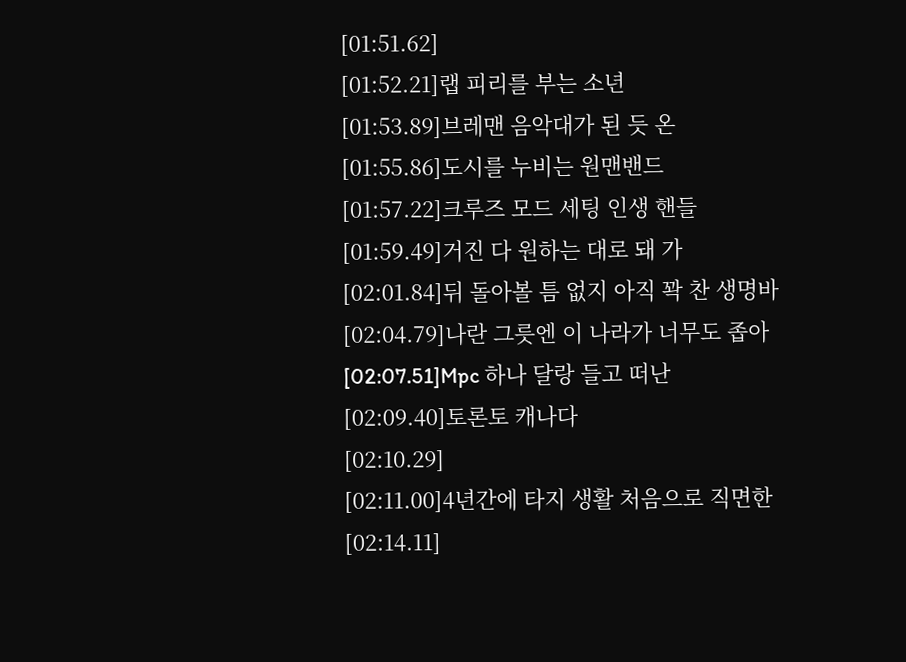[01:51.62]
[01:52.21]랩 피리를 부는 소년
[01:53.89]브레맨 음악대가 된 듯 온
[01:55.86]도시를 누비는 원맨밴드
[01:57.22]크루즈 모드 세팅 인생 핸들
[01:59.49]거진 다 원하는 대로 돼 가
[02:01.84]뒤 돌아볼 틈 없지 아직 꽉 찬 생명바
[02:04.79]나란 그릇엔 이 나라가 너무도 좁아
[02:07.51]Mpc 하나 달랑 들고 떠난
[02:09.40]토론토 캐나다
[02:10.29]
[02:11.00]4년간에 타지 생활 처음으로 직면한
[02:14.11]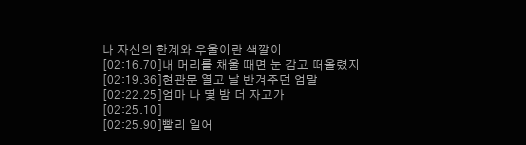나 자신의 한계와 우울이란 색깔이
[02:16.70]내 머리를 채울 때면 눈 감고 떠올렸지
[02:19.36]현관문 열고 날 반겨주던 엄말
[02:22.25]엄마 나 몇 밤 더 자고가
[02:25.10]
[02:25.90]빨리 일어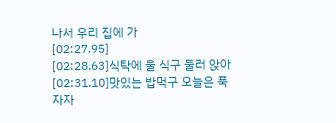나서 우리 집에 가
[02:27.95]
[02:28.63]식탁에 울 식구 둘러 앉아
[02:31.10]맛있는 밥먹구 오늘은 푹자자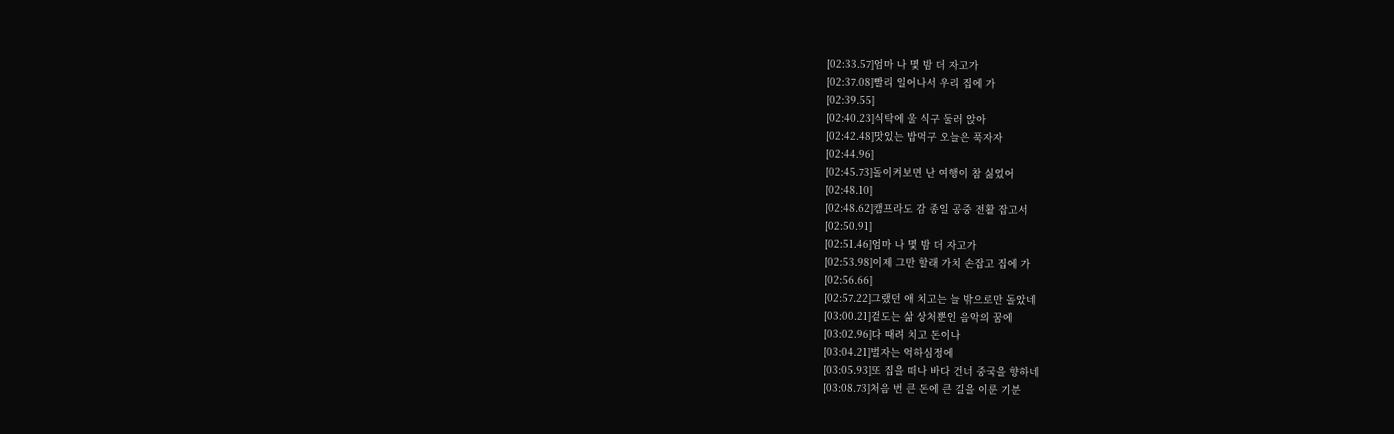[02:33.57]엄마 나 몇 밤 더 자고가
[02:37.08]빨리 일어나서 우리 집에 가
[02:39.55]
[02:40.23]식탁에 울 식구 둘러 앉아
[02:42.48]맛있는 밥먹구 오늘은 푹자자
[02:44.96]
[02:45.73]돌이켜보면 난 여행이 참 싫었어
[02:48.10]
[02:48.62]캠프라도 감 종일 공중 전활 잡고서
[02:50.91]
[02:51.46]엄마 나 몇 밤 더 자고가
[02:53.98]이제 그만 할래 가치 손잡고 집에 가
[02:56.66]
[02:57.22]그랬던 애 치고는 늘 밖으로만 돌았네
[03:00.21]겉도는 삶 상처뿐인 음악의 꿈에
[03:02.96]다 때려 치고 돈이나
[03:04.21]벌자는 억하심정에
[03:05.93]또 집을 떠나 바다 건너 중국을 향하네
[03:08.73]처음 번 큰 돈에 큰 길을 이룬 기분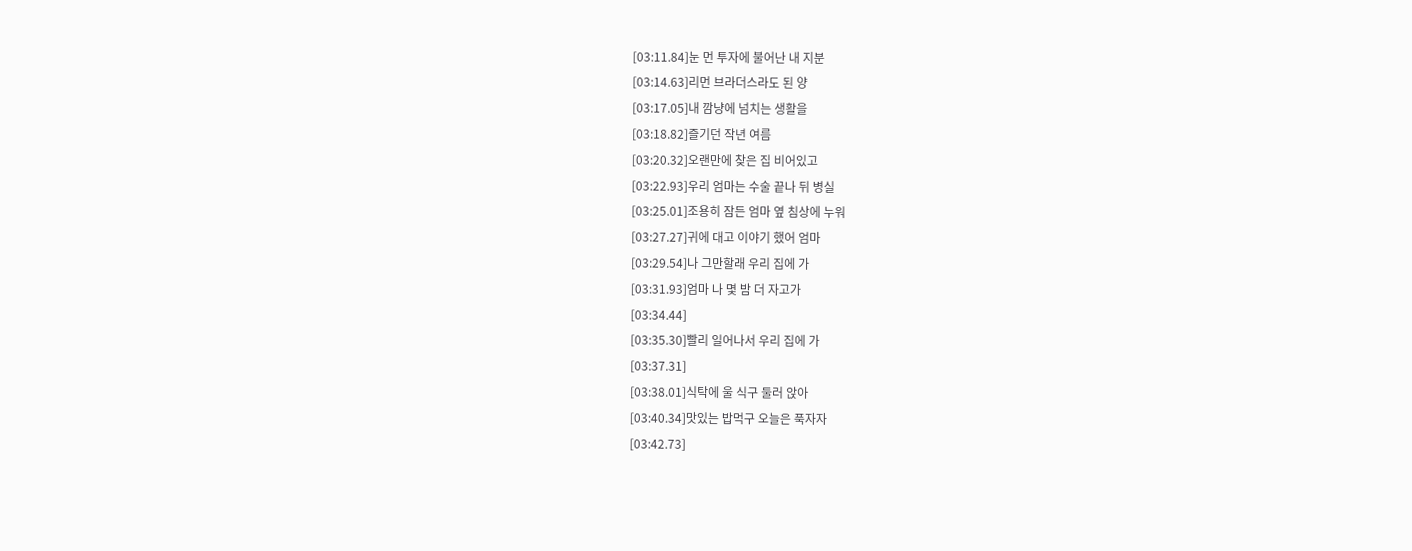[03:11.84]눈 먼 투자에 불어난 내 지분
[03:14.63]리먼 브라더스라도 된 양
[03:17.05]내 깜냥에 넘치는 생활을
[03:18.82]즐기던 작년 여름
[03:20.32]오랜만에 찾은 집 비어있고
[03:22.93]우리 엄마는 수술 끝나 뒤 병실
[03:25.01]조용히 잠든 엄마 옆 침상에 누워
[03:27.27]귀에 대고 이야기 했어 엄마
[03:29.54]나 그만할래 우리 집에 가
[03:31.93]엄마 나 몇 밤 더 자고가
[03:34.44]
[03:35.30]빨리 일어나서 우리 집에 가
[03:37.31]
[03:38.01]식탁에 울 식구 둘러 앉아
[03:40.34]맛있는 밥먹구 오늘은 푹자자
[03:42.73]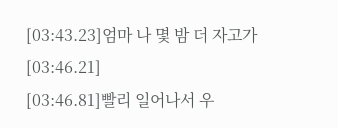[03:43.23]엄마 나 몇 밤 더 자고가
[03:46.21]
[03:46.81]빨리 일어나서 우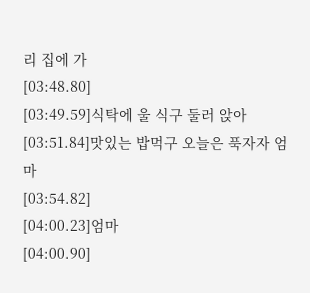리 집에 가
[03:48.80]
[03:49.59]식탁에 울 식구 둘러 앉아
[03:51.84]맛있는 밥먹구 오늘은 푹자자 엄마
[03:54.82]
[04:00.23]엄마
[04:00.90]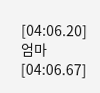[04:06.20]엄마
[04:06.67]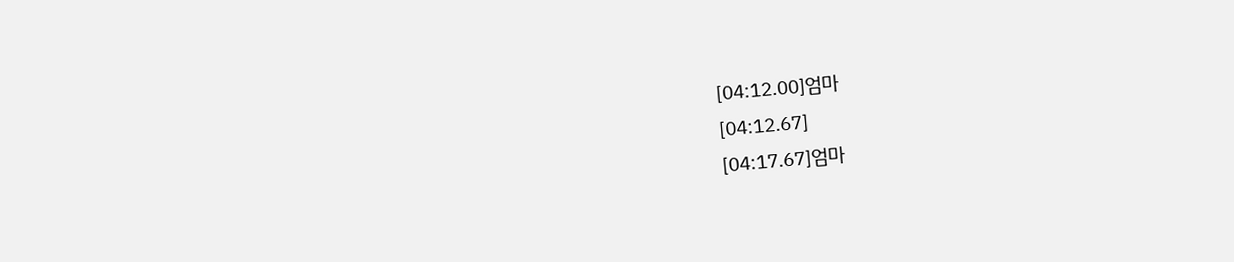[04:12.00]엄마
[04:12.67]
[04:17.67]엄마